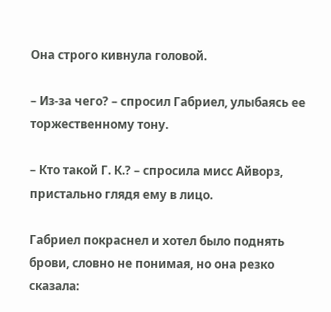Она строго кивнула головой.

– Из-за чего? – спросил Габриел, улыбаясь ее торжественному тону.

– Кто такой Г. К.? – спросила мисс Айворз, пристально глядя ему в лицо.

Габриел покраснел и хотел было поднять брови, словно не понимая, но она резко сказала: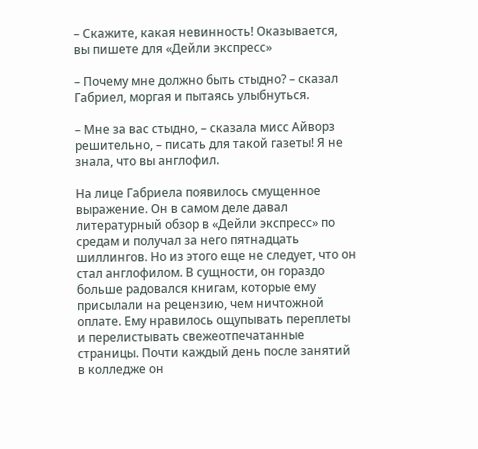– Скажите, какая невинность! Оказывается, вы пишете для «Дейли экспресс»

– Почему мне должно быть стыдно? – сказал Габриел, моргая и пытаясь улыбнуться.

– Мне за вас стыдно, – сказала мисс Айворз решительно, – писать для такой газеты! Я не знала, что вы англофил.

На лице Габриела появилось смущенное выражение. Он в самом деле давал литературный обзор в «Дейли экспресс» по средам и получал за него пятнадцать шиллингов. Но из этого еще не следует, что он стал англофилом. В сущности, он гораздо больше радовался книгам, которые ему присылали на рецензию, чем ничтожной оплате. Ему нравилось ощупывать переплеты и перелистывать свежеотпечатанные страницы. Почти каждый день после занятий в колледже он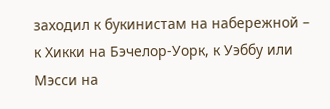заходил к букинистам на набережной – к Хикки на Бэчелор-Уорк, к Уэббу или Мэсси на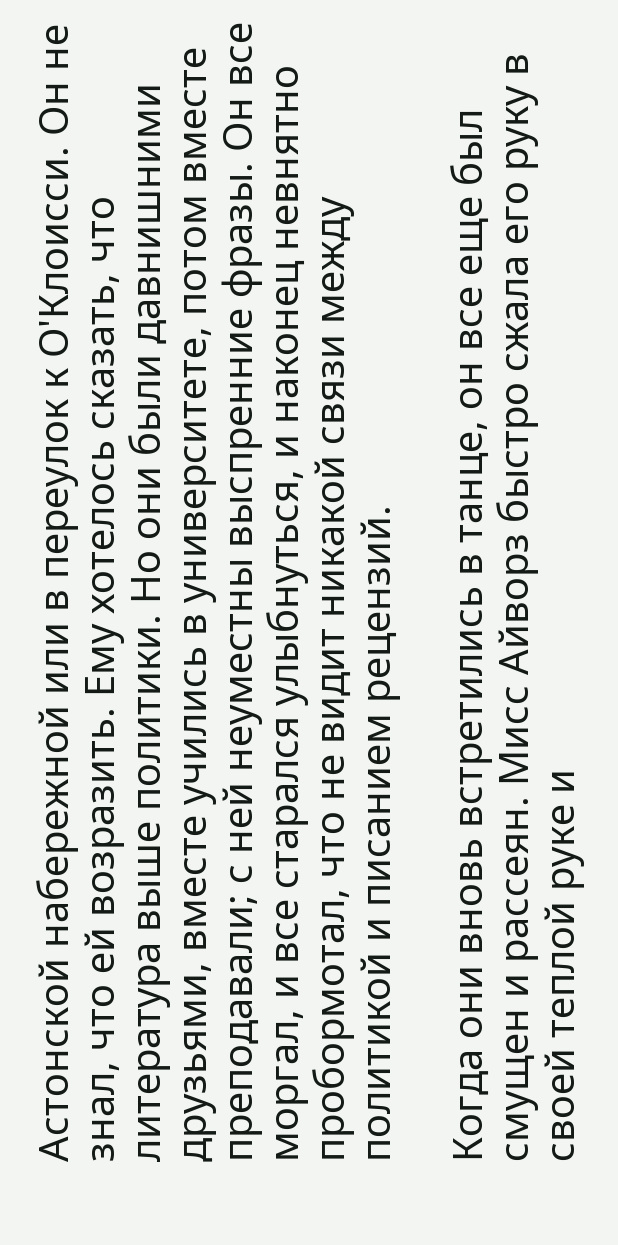Астонской набережной или в переулок к О'Клоисси. Он не знал, что ей возразить. Ему хотелось сказать, что литература выше политики. Но они были давнишними друзьями, вместе учились в университете, потом вместе преподавали; с ней неуместны выспренние фразы. Он все моргал, и все старался улыбнуться, и наконец невнятно пробормотал, что не видит никакой связи между политикой и писанием рецензий.

Когда они вновь встретились в танце, он все еще был смущен и рассеян. Мисс Айворз быстро сжала его руку в своей теплой руке и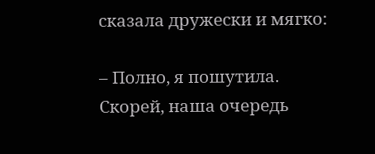сказала дружески и мягко:

– Полно, я пошутила. Скорей, наша очередь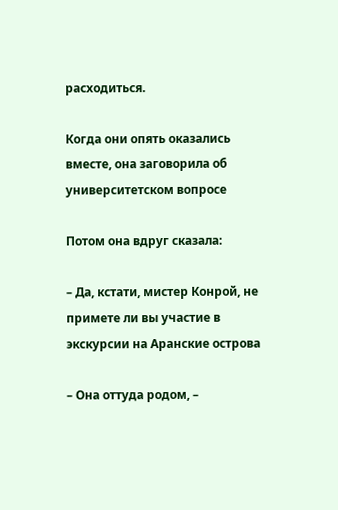расходиться.

Когда они опять оказались вместе, она заговорила об университетском вопросе

Потом она вдруг сказала:

– Да, кстати, мистер Конрой, не примете ли вы участие в экскурсии на Аранские острова

– Она оттуда родом, –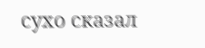сухо сказал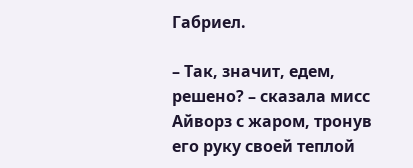Габриел.

– Так, значит, едем, решено? – сказала мисс Айворз с жаром, тронув его руку своей теплой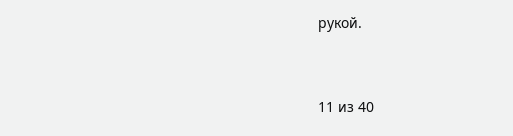рукой.



11 из 40